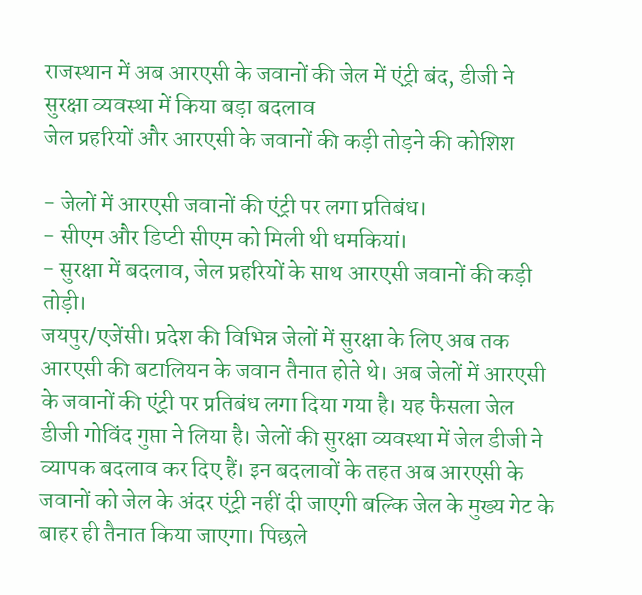राजस्थान में अब आरएसी के जवानों की जेल में एंट्री बंद, डीजी ने सुरक्षा व्यवस्था में किया बड़ा बदलाव
जेल प्रहरियों और आरएसी के जवानों की कड़ी तोड़ने की कोशिश

- जेलों में आरएसी जवानों की एंट्री पर लगा प्रतिबंध।
- सीएम और डिप्टी सीएम को मिली थी धमकियां।
- सुरक्षा में बदलाव, जेल प्रहरियों के साथ आरएसी जवानों की कड़ी तोड़ी।
जयपुर/एजेंसी। प्रदेश की विभिन्न जेलों में सुरक्षा के लिए अब तक आरएसी की बटालियन के जवान तैनात होते थे। अब जेलों में आरएसी के जवानों की एंट्री पर प्रतिबंध लगा दिया गया है। यह फैसला जेल डीजी गोविंद गुप्ता ने लिया है। जेलों की सुरक्षा व्यवस्था में जेल डीजी ने व्यापक बदलाव कर दिए हैं। इन बदलावों के तहत अब आरएसी के जवानों को जेल के अंदर एंट्री नहीं दी जाएगी बल्कि जेल के मुख्य गेट के बाहर ही तैनात किया जाएगा। पिछले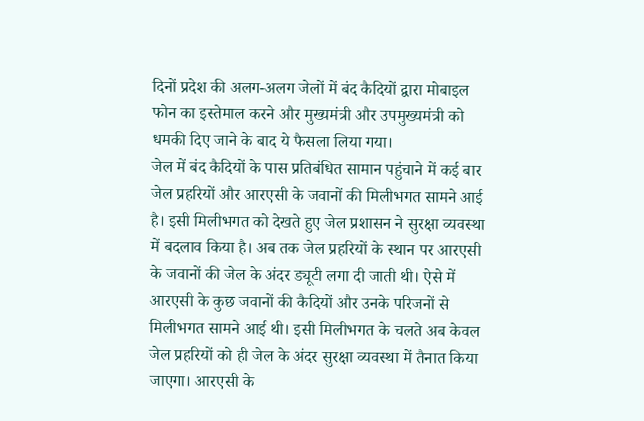दिनों प्रदेश की अलग-अलग जेलों में बंद कैदियों द्वारा मोबाइल फोन का इस्तेमाल करने और मुख्यमंत्री और उपमुख्यमंत्री को धमकी दिए जाने के बाद ये फैसला लिया गया।
जेल में बंद कैदियों के पास प्रतिबंधित सामान पहुंचाने में कई बार जेल प्रहरियों और आरएसी के जवानों की मिलीभगत सामने आई है। इसी मिलीभगत को देखते हुए जेल प्रशासन ने सुरक्षा व्यवस्था में बदलाव किया है। अब तक जेल प्रहरियों के स्थान पर आरएसी के जवानों की जेल के अंदर ड्यूटी लगा दी जाती थी। ऐसे में आरएसी के कुछ जवानों की कैदियों और उनके परिजनों से मिलीभगत सामने आई थी। इसी मिलीभगत के चलते अब केवल जेल प्रहरियों को ही जेल के अंदर सुरक्षा व्यवस्था में तैनात किया जाएगा। आरएसी के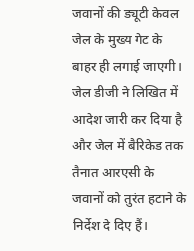जवानों की ड्यूटी केवल जेल के मुख्य गेट के बाहर ही लगाई जाएगी। जेल डीजी ने लिखित में आदेश जारी कर दिया है और जेल में बैरिकेड तक तैनात आरएसी के जवानों को तुरंत हटाने के निर्देश दे दिए हैं।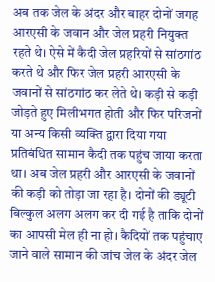अब तक जेल के अंदर और बाहर दोनों जगह आरएसी के जवान और जेल प्रहरी नियुक्त रहते थे। ऐसे में कैदी जेल प्रहरियों से सांठगांठ करते थे और फिर जेल प्रहरी आरएसी के जवानों से सांठगांठ कर लेते थे। कड़ी से कड़ी जोड़ते हुए मिलीभगत होती और फिर परिजनों या अन्य किसी व्यक्ति द्वारा दिया गया प्रतिबंधित सामान कैदी तक पहुंच जाया करता था। अब जेल प्रहरी और आरएसी के जवानों की कड़ी को तोड़ा जा रहा है। दोनों की ड्यूटी बिल्कुल अलग अलग कर दी गई है ताकि दोनों का आपसी मेल ही ना हो। कैदियों तक पहुंचाए जाने वाले सामान की जांच जेल के अंदर जेल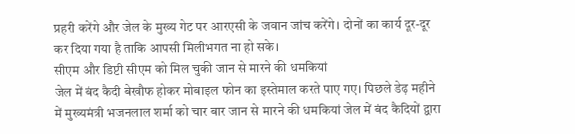प्रहरी करेंगे और जेल के मुख्य गेट पर आरएसी के जवान जांच करेंगे। दोनों का कार्य दूर-दूर कर दिया गया है ताकि आपसी मिलीभगत ना हो सके।
सीएम और डिप्टी सीएम को मिल चुकी जान से मारने की धमकियां
जेल में बंद कैदी बेखौफ होकर मोबाइल फोन का इस्तेमाल करते पाए गए। पिछले डेढ़ महीने में मुख्यमंत्री भजनलाल शर्मा को चार बार जान से मारने की धमकियां जेल में बंद कैदियों द्वारा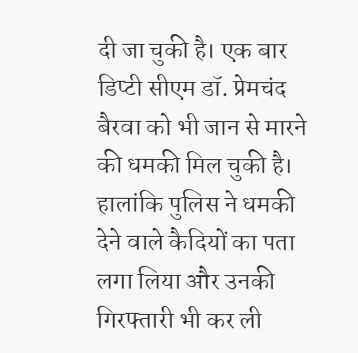दी जा चुकी है। एक बार डिप्टी सीएम डॉ. प्रेमचंद बैरवा को भी जान से मारने की धमकी मिल चुकी है। हालांकि पुलिस ने धमकी देने वाले कैदियों का पता लगा लिया और उनकी गिरफ्तारी भी कर ली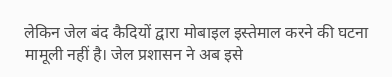लेकिन जेल बंद कैदियों द्वारा मोबाइल इस्तेमाल करने की घटना मामूली नहीं है। जेल प्रशासन ने अब इसे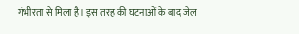गंभीरता से मिला है। इस तरह की घटनाओं के बाद जेल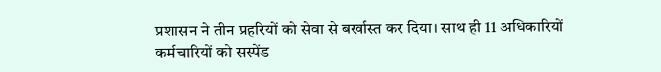प्रशासन ने तीन प्रहरियों को सेवा से बर्खास्त कर दिया। साथ ही 11 अधिकारियों कर्मचारियों को सस्पेंड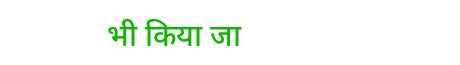भी किया जा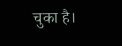चुका है।